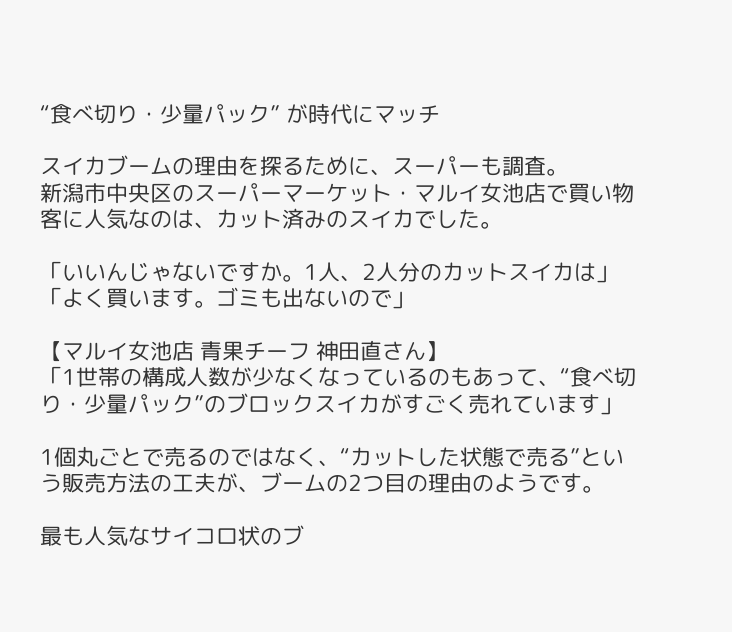“食べ切り・少量パック” が時代にマッチ

スイカブームの理由を探るために、スーパーも調査。
新潟市中央区のスーパーマーケット・マルイ女池店で買い物客に人気なのは、カット済みのスイカでした。

「いいんじゃないですか。1人、2人分のカットスイカは」
「よく買います。ゴミも出ないので」

【マルイ女池店 青果チーフ 神田直さん】
「1世帯の構成人数が少なくなっているのもあって、“食べ切り・少量パック”のブロックスイカがすごく売れています」

1個丸ごとで売るのではなく、“カットした状態で売る”という販売方法の工夫が、ブームの2つ目の理由のようです。

最も人気なサイコロ状のブ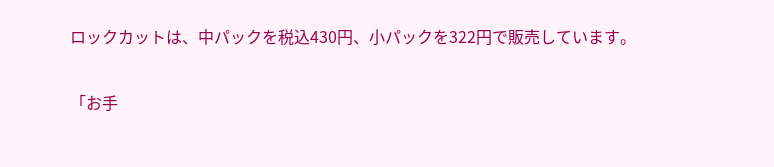ロックカットは、中パックを税込430円、小パックを322円で販売しています。

「お手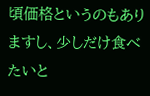頃価格というのもありますし、少しだけ食べたいと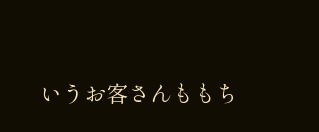いうお客さんももち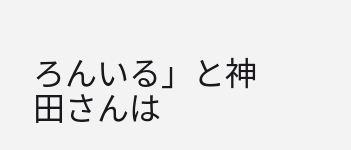ろんいる」と神田さんは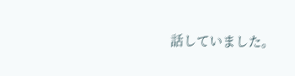話していました。